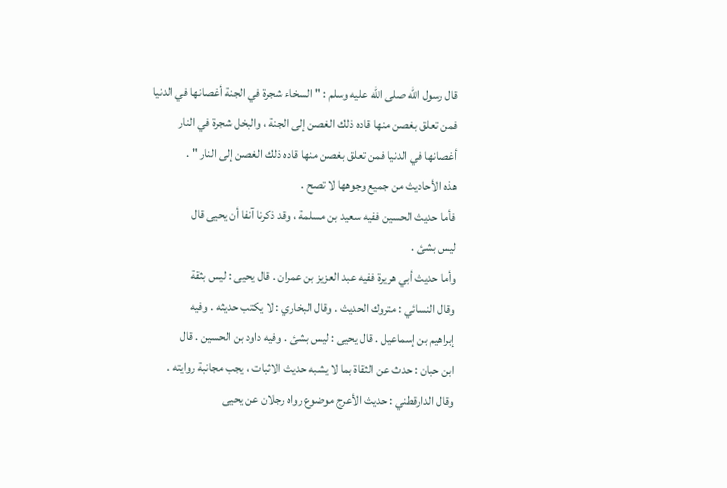قال رسول الله صلى الله عليه وسلم : " السخاء شجرة في الجنة أغصانها في الدنيا
فمن تعلق بغصن منها قاده ذلك الغصن إلى الجنة ، والبخل شجرة في النار
أغصانها في الدنيا فمن تعلق بغصن منها قاده ذلك الغصن إلى النار " .
هذه الأحاديث من جميع وجوهها لا تصح .
فأما حديث الحسين ففيه سعيد بن مسلمة ، وقد ذكرنا آنفا أن يحيى قال
ليس بشئ .
وأما حديث أبي هريرة ففيه عبد العزيز بن عمران . قال يحيى : ليس بثقة
وقال النسائي : متروك الحديث . وقال البخاري : لا يكتب حديثه . وفيه
إبراهيم بن إسماعيل . قال يحيى : ليس بشئ . وفيه داود بن الحسين . قال
ابن حبان : حدث عن الثقاة بما لا يشبه حديث الاثبات ، يجب مجانبة روايته .
وقال الدارقطني : حديث الأعرج موضوع رواه رجلان عن يحيى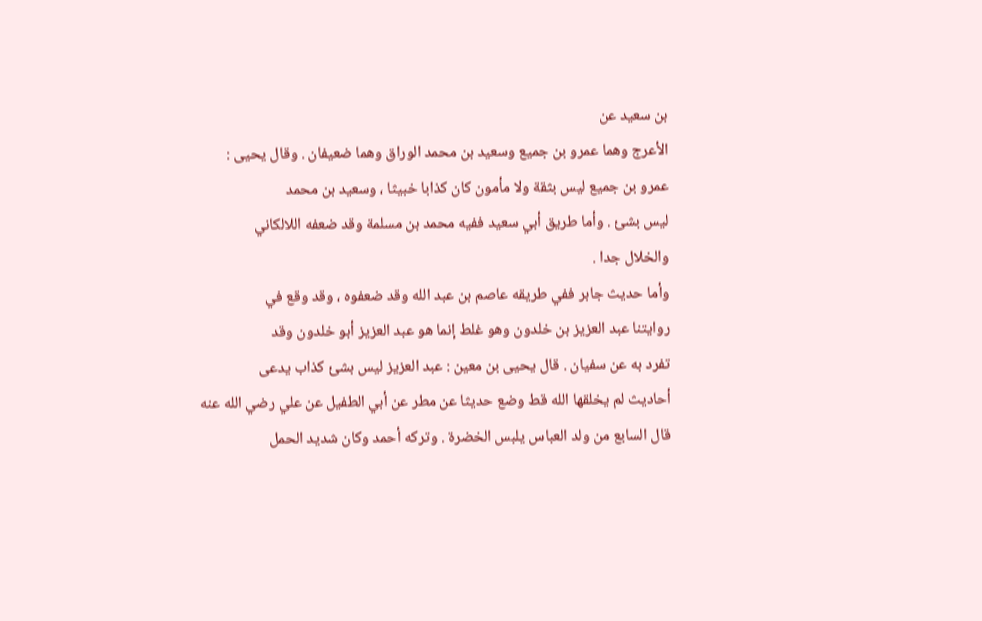بن سعيد عن
الأعرج وهما عمرو بن جميع وسعيد بن محمد الوراق وهما ضعيفان . وقال يحيى :
عمرو بن جميع ليس بثقة ولا مأمون كان كذابا خبيثا ، وسعيد بن محمد
ليس بشئ . وأما طريق أبي سعيد ففيه محمد بن مسلمة وقد ضعفه اللالكاني
والخلال جدا .
وأما حديث جابر ففي طريقه عاصم بن عبد الله وقد ضعفوه ، وقد وقع في
روايتنا عبد العزيز بن خلدون وهو غلط إنما هو عبد العزيز أبو خلدون وقد
تفرد به عن سفيان . قال يحيى بن معين : عبد العزيز ليس بشئ كذاب يدعى
أحاديث لم يخلقها الله قط وضع حديثا عن مطر عن أبي الطفيل عن علي رضي الله عنه
قال السابع من ولد العباس يلبس الخضرة . وتركه أحمد وكان شديد الحمل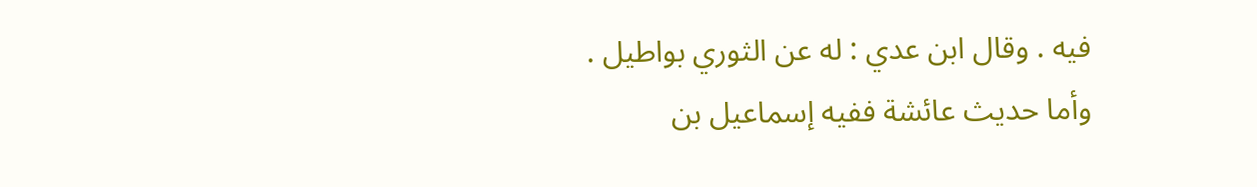فيه . وقال ابن عدي : له عن الثوري بواطيل .
وأما حديث عائشة ففيه إسماعيل بن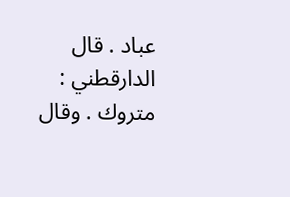عباد . قال الدارقطني : متروك . وقال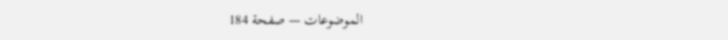الموضوعات — صفحة 184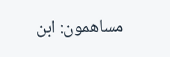مساهمون: ابن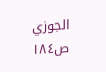الجوزي
ص١٨٤